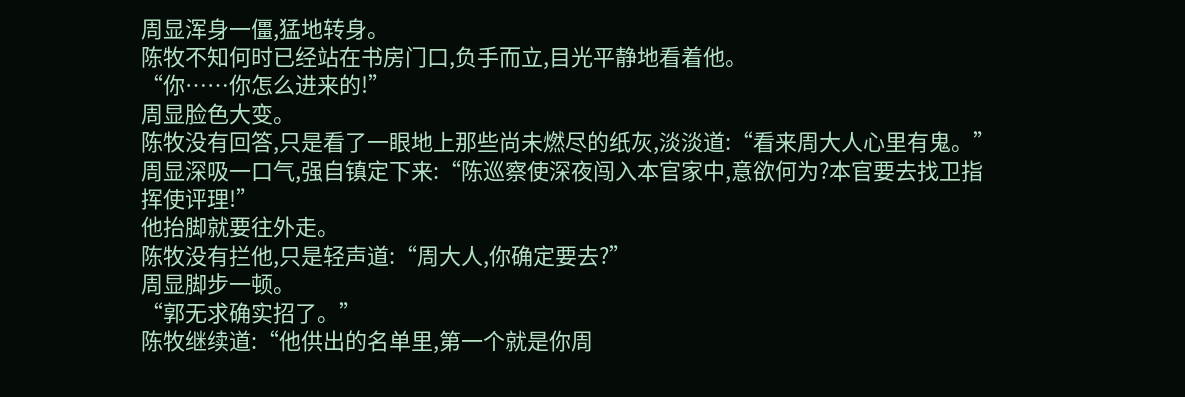周显浑身一僵,猛地转身。
陈牧不知何时已经站在书房门口,负手而立,目光平静地看着他。
“你……你怎么进来的!”
周显脸色大变。
陈牧没有回答,只是看了一眼地上那些尚未燃尽的纸灰,淡淡道:“看来周大人心里有鬼。”
周显深吸一口气,强自镇定下来:“陈巡察使深夜闯入本官家中,意欲何为?本官要去找卫指挥使评理!”
他抬脚就要往外走。
陈牧没有拦他,只是轻声道:“周大人,你确定要去?”
周显脚步一顿。
“郭无求确实招了。”
陈牧继续道:“他供出的名单里,第一个就是你周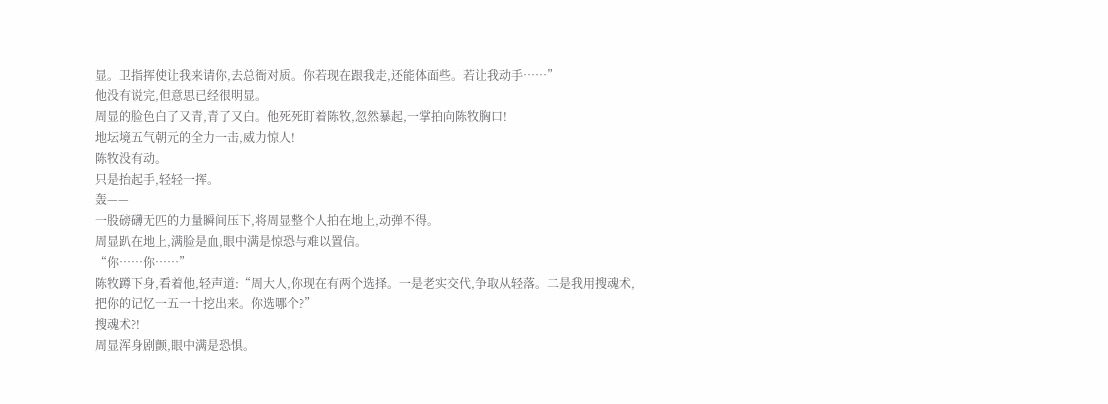显。卫指挥使让我来请你,去总衙对质。你若现在跟我走,还能体面些。若让我动手……”
他没有说完,但意思已经很明显。
周显的脸色白了又青,青了又白。他死死盯着陈牧,忽然暴起,一掌拍向陈牧胸口!
地坛境五气朝元的全力一击,威力惊人!
陈牧没有动。
只是抬起手,轻轻一挥。
轰——
一股磅礴无匹的力量瞬间压下,将周显整个人拍在地上,动弹不得。
周显趴在地上,满脸是血,眼中满是惊恐与难以置信。
“你……你……”
陈牧蹲下身,看着他,轻声道:“周大人,你现在有两个选择。一是老实交代,争取从轻落。二是我用搜魂术,把你的记忆一五一十挖出来。你选哪个?”
搜魂术?!
周显浑身剧颤,眼中满是恐惧。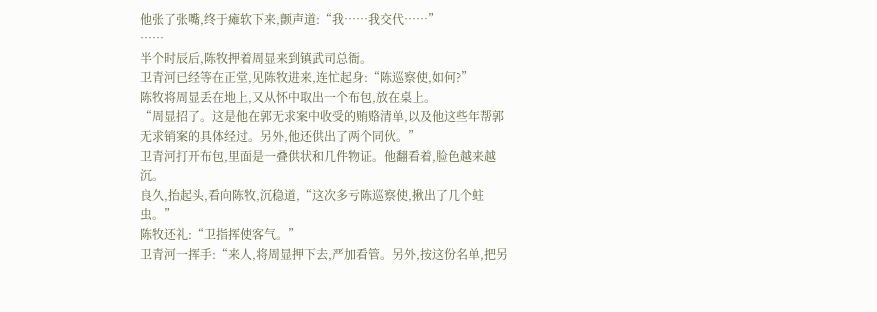他张了张嘴,终于瘫软下来,颤声道:“我……我交代……”
……
半个时辰后,陈牧押着周显来到镇武司总衙。
卫青河已经等在正堂,见陈牧进来,连忙起身:“陈巡察使,如何?”
陈牧将周显丢在地上,又从怀中取出一个布包,放在桌上。
“周显招了。这是他在郭无求案中收受的贿赂清单,以及他这些年帮郭无求销案的具体经过。另外,他还供出了两个同伙。”
卫青河打开布包,里面是一叠供状和几件物证。他翻看着,脸色越来越沉。
良久,抬起头,看向陈牧,沉稳道,“这次多亏陈巡察使,揪出了几个蛀虫。”
陈牧还礼:“卫指挥使客气。”
卫青河一挥手:“来人,将周显押下去,严加看管。另外,按这份名单,把另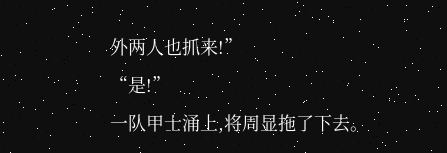外两人也抓来!”
“是!”
一队甲士涌上,将周显拖了下去。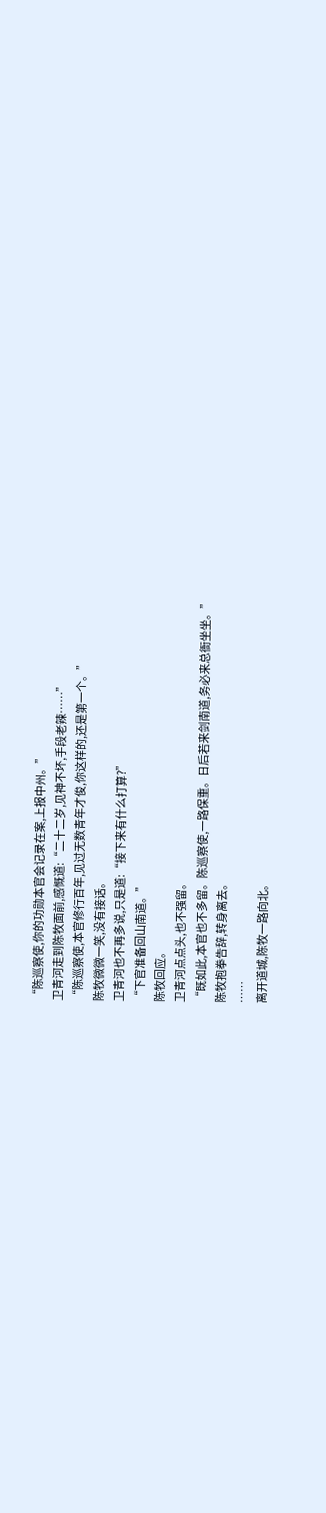“陈巡察使,你的功勋本官会记录在案,上报中州。”
卫青河走到陈牧面前,感慨道:“二十二岁,见神不坏,手段老辣……”
“陈巡察使,本官修行百年,见过无数青年才俊,你这样的,还是第一个。”
陈牧微微一笑,没有接话。
卫青河也不再多说,只是道:“接下来有什么打算?”
“下官准备回山南道。”
陈牧回应。
卫青河点点头,也不强留。
“既如此,本官也不多留。陈巡察使,一路保重。日后若来剑南道,务必来总衙坐坐。”
陈牧抱拳告辞,转身离去。
……
离开道城,陈牧一路向北。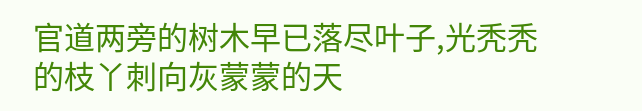官道两旁的树木早已落尽叶子,光秃秃的枝丫刺向灰蒙蒙的天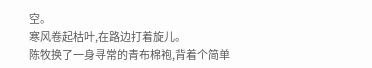空。
寒风卷起枯叶,在路边打着旋儿。
陈牧换了一身寻常的青布棉袍,背着个简单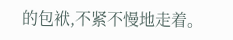的包袱,不紧不慢地走着。